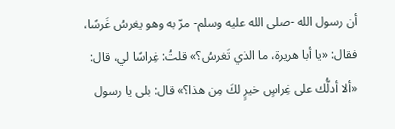أن رسول الله -صلى الله عليه وسلم- مرّ به وهو يغرسُ غَرسًا، فقال: «يا أبا هريرة، ما الذي تَغرسُ؟» قلتُ: غِراسًا لي، قال: «ألا أدلُّك على غِراسٍ خيرٍ لكَ مِن هذا؟» قال: بلى يا رسول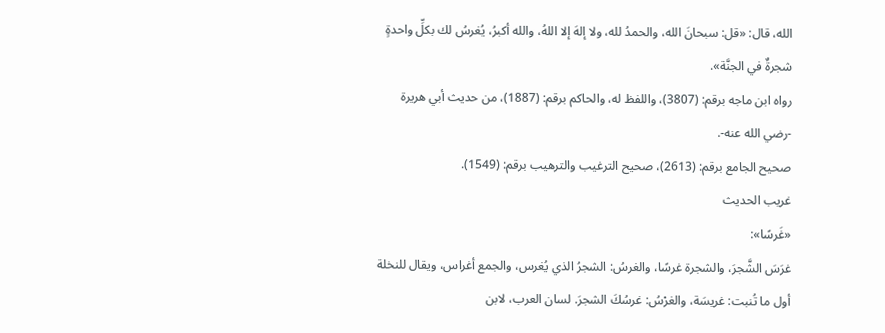الله، قال: «قل: سبحانَ الله، والحمدُ لله، ولا إلهَ إلا اللهُ، والله أكبرُ، يُغرسُ لك بكلِّ واحدةٍ شجرةٌ في الجنَّة».
رواه ابن ماجه برقم: (3807)، واللفظ له، والحاكم برقم: (1887)، من حديث أبي هريرة -رضي الله عنه-.
صحيح الجامع برقم: (2613)، صحيح الترغيب والترهيب برقم: (1549).
غريب الحديث
«غَرسًا»:
غرَسَ الشَّجرَ، والشجرة غرسًا، والغرسُ: الشجرُ الذي يُغرس، والجمع أغراس، ويقال للنخلة أول ما تُنبت: غريسَة، والغرْسُ: غرسُكَ الشجرَ. لسان العرب، لابن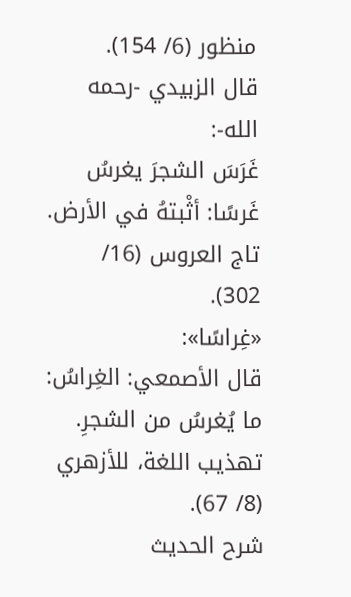منظور (6/ 154).
قال الزبيدي -رحمه الله-:
غَرَسَ الشجرَ يغرسُ غَرسًا: أثْبتهُ في الأرض. تاج العروس (16/ 302).
«غِراسًا»:
قال الأصمعي: الغِراسُ: ما يُغرسُ من الشجرِ. تهذيب اللغة، للأزهري (8/ 67).
شرح الحديث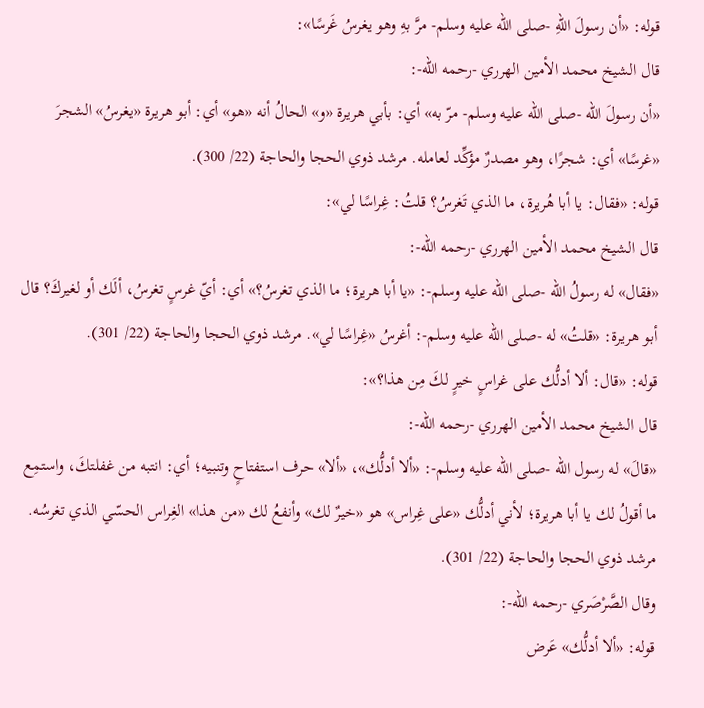قوله: «أن رسولَ اللهِ -صلى الله عليه وسلم- مرَّ بهِ وهو يغرسُ غَرسًا»:
قال الشيخ محمد الأمين الهرري -رحمه الله-:
«أن رسولَ الله -صلى الله عليه وسلم- مرّ به» أي: بأبي هريرة «و» الحالُ أنه «هو» أي: أبو هريرة «يغرسُ» الشجرَ «غرسًا» أي: شجرًا، وهو مصدرٌ مؤكِّد لعامله. مرشد ذوي الحجا والحاجة (22/ 300).
قوله: «فقال: يا أبا هُريرة، ما الذي تَغرسُ؟ قلتُ: غِراسًا لي»:
قال الشيخ محمد الأمين الهرري -رحمه الله-:
«فقال» له رسولُ الله -صلى الله عليه وسلم-: «يا أبا هريرة؛ ما الذي تغرسُ؟» أي: أيّ غرسٍ تغرسُ، ألَك أو لغيركَ؟ قال أبو هريرة: «قلتُ» له -صلى الله عليه وسلم-: أغرسُ «غِراسًا لي». مرشد ذوي الحجا والحاجة (22/ 301).
قوله: «قال: ألا أدلُّك على غراسٍ خيرٍ لكَ مِن هذا؟»:
قال الشيخ محمد الأمين الهرري -رحمه الله-:
«قالَ» له رسول الله -صلى الله عليه وسلم-: «ألا أدلُّك»، «ألا» حرف استفتاحٍ وتنبيه؛ أي: انتبه من غفلتكَ، واستمِع ما أقولُ لك يا أبا هريرة؛ لأني أدلُّك «على غِراس» هو «خيرٌ لك» وأنفعُ لك «من هذا» الغِراس الحسّي الذي تغرسُه. مرشد ذوي الحجا والحاجة (22/ 301).
وقال الصَّرْصَري -رحمه الله-:
قوله: «ألا أدلُّك» عَرض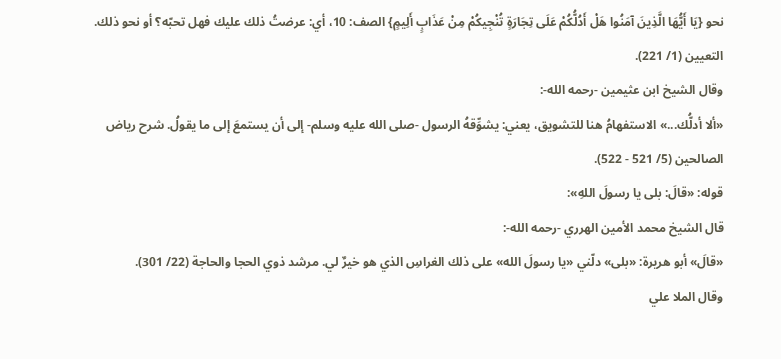نحو {يَا أَيُّهَا الَّذِينَ آمَنُوا هَلْ أَدُلُّكُمْ عَلَى تِجَارَةٍ تُنْجِيكُمْ مِنْ عَذَابٍ أَلِيمٍ} الصف: 10، أي: عرضتُ ذلك عليك فهل تحبّه؟ أو نحو ذلك. التعيين (1/ 221).
وقال الشيخ ابن عثيمين -رحمه الله-:
«ألا أدلُّك...» الاستفهامُ هنا للتشويق، يعني: يشوِّقهُ الرسول -صلى الله عليه وسلم- إلى أن يستمعَ إلى ما يقولُ. شرح رياض الصالحين (5/ 521 - 522).
قوله: «قالَ: بلى يا رسولَ اللهِ»:
قال الشيخ محمد الأمين الهرري -رحمه الله-:
«قالَ» أبو هريرة: «بلى» دلّني «يا رسولَ الله» على ذلك الغراسِ الذي هو خيرٌ لي. مرشد ذوي الحجا والحاجة (22/ 301).
وقال الملا علي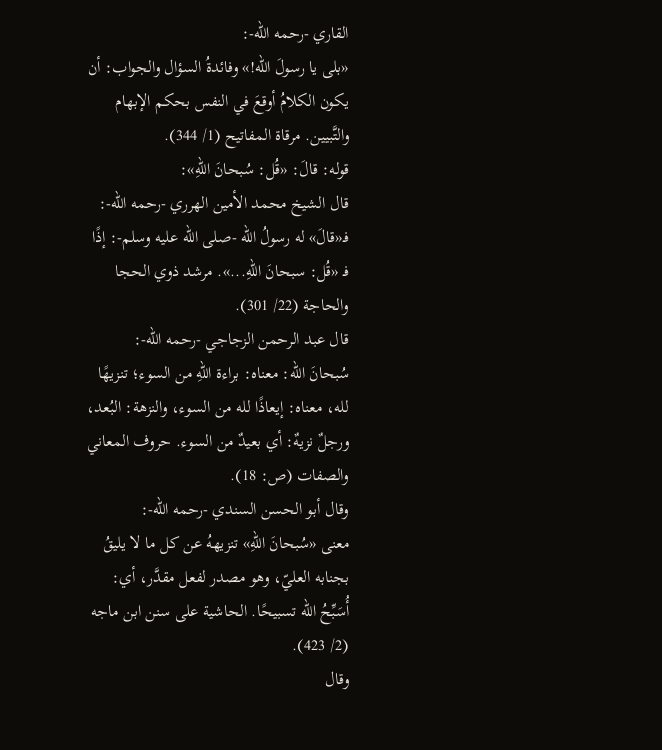القاري -رحمه الله-:
«بلى يا رسولَ الله!» وفائدةُ السؤال والجواب: أن يكون الكلامُ أوقعَ في النفس بحكم الإبهام والتَّبيين. مرقاة المفاتيح (1/ 344).
قوله: قالَ: «قُل: سُبحانَ اللهِ»:
قال الشيخ محمد الأمين الهرري -رحمه الله-:
فـ«قالَ» له رسولُ الله -صلى الله عليه وسلم-: إذًا فـ «قُل: سبحانَ اللهِ...». مرشد ذوي الحجا والحاجة (22/ 301).
قال عبد الرحمن الزجاجي -رحمه الله-:
سُبحانَ الله: معناه: براءة اللهِ من السوء؛ تنزيهًا لله، معناه: إيعاذًا لله من السوء، والنزهة: البُعد، ورجلٌ نزيهٌ: أي بعيدٌ من السوء. حروف المعاني والصفات (ص: 18).
وقال أبو الحسن السندي -رحمه الله-:
معنى «سُبحانَ اللهِ» تنزيههُ عن كل ما لا يليقُ بجنابه العليّ، وهو مصدر لفعل مقدَّر، أي: أُسَبِّحُ الله تسبيحًا. الحاشية على سنن ابن ماجه (2/ 423).
وقال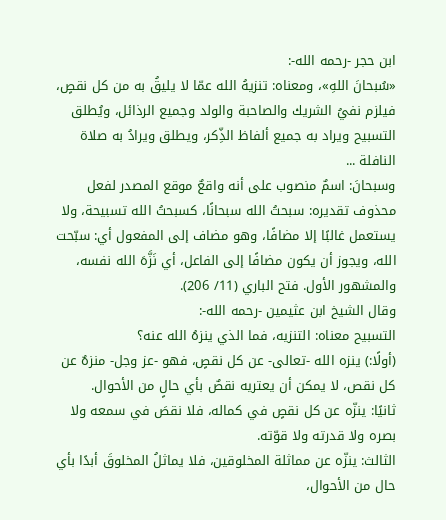ابن حجر -رحمه الله-:
«سُبحانَ اللهِ»، ومعناه: تنزيهُ الله عمّا لا يليقُ به من كل نقصٍ، فيلزم نفيُ الشريك والصاحبة والولد وجميع الرذائل، ويُطلق التسبيح ويراد به جميع ألفاظ الذِّكر، ويطلق ويرادُ به صلاة النافلة ...
وسبحانَ: اسمٌ منصوب على أنه واقعٌ موقع المصدر لفعل محذوف تقديره: سبحتُ الله سبحانًا، كسبحتُ الله تسبيحة، ولا يستعمل غالبًا إلا مضافًا، وهو مضاف إلى المفعول أي: سبّحت الله، ويجوز أن يكون مضافًا إلى الفاعل، أي نَزَّهَ الله نفسه، والمشهور الأول. فتح الباري (11/ 206).
وقال الشيخ ابن عثيمين -رحمه الله-:
التسبيح معناه: التنزيه، فما الذي ينزهُ الله عنه؟
(أولًا:) ينزه الله -تعالى- عن كل نقصٍ، فهو -عز وجل- منزهٌ عن كل نقص، لا يمكن أن يعتريه نقصٌ بأي حالٍ من الأحوال.
ثانيًا: ينزّه عن كل نقصٍ في كماله، فلا نقصَ في سمعه ولا بصره ولا قدرته ولا قوّته.
الثالث: ينزّه عن مماثلة المخلوقين، فلا يماثلُ المخلوقَ أبدًا بأي حال من الأحوال،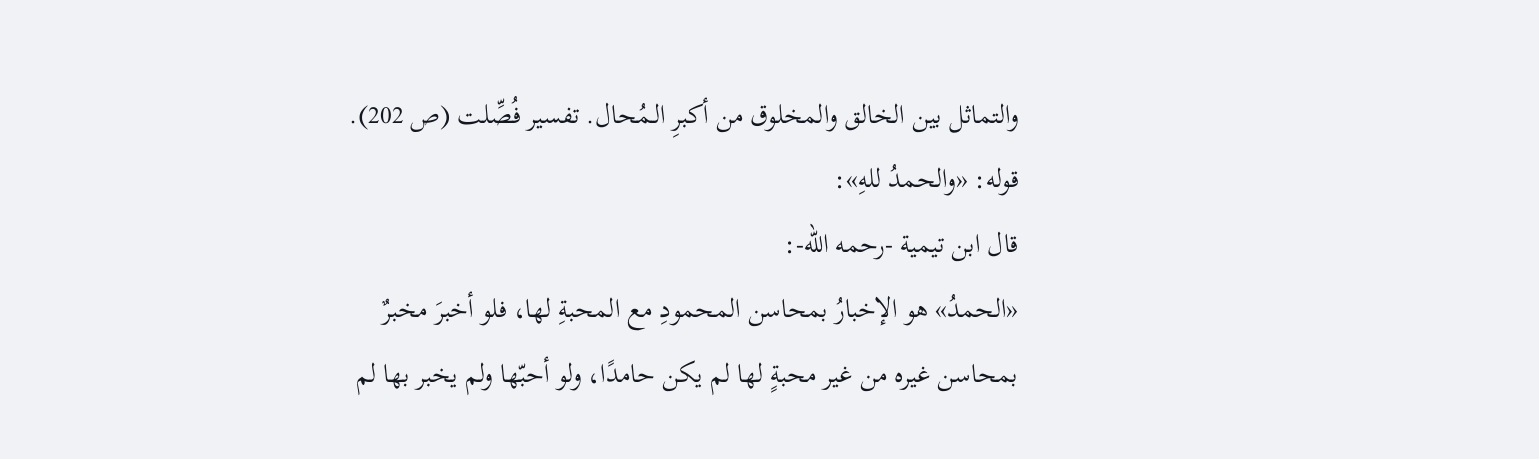والتماثل بين الخالق والمخلوق من أكبرِ الـمُحال. تفسير فُصِّلت (ص 202).
قوله: «والحمدُ للهِ»:
قال ابن تيمية -رحمه الله-:
«الحمدُ» هو الإخبارُ بمحاسن المحمودِ مع المحبةِ لها، فلو أخبرَ مخبرٌ بمحاسن غيره من غير محبةٍ لها لم يكن حامدًا، ولو أحبّها ولم يخبر بها لم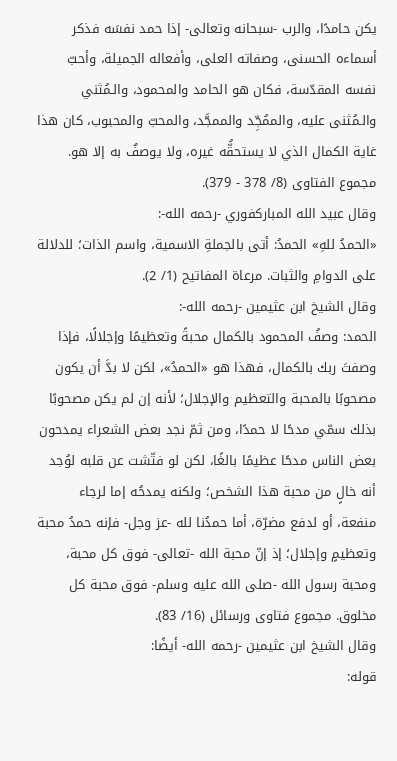يكن حامدًا، والرب -سبحانه وتعالى- إذا حمد نفسَه فذكر أسماءه الحسنى، وصفاته العلى، وأفعاله الجميلة، وأحبّ نفسه المقدّسة، فكان هو الحامد والمحمود، والـمُثني والـمُثنى عليه، والممُجِّد والممجَّد، والمحبّ والمحبوب، كان هذا غاية الكمال الذي لا يستحقُّه غيره، ولا يوصفٌ به إلا هو. مجموع الفتاوى (8/ 378 - 379).
وقال عبيد الله المباركفوري -رحمه الله-:
«الحمدُ للهِ» الحمدُ: أتى بالجملةِ الاسمية، واسم الذات؛ للدلالة على الدوامِ والثبات. مرعاة المفاتيح (1/ 2).
وقال الشيخ ابن عثيمين -رحمه الله-:
الحمد: وصفُ المحمود بالكمال محبةً وتعظيمًا وإجلالًا، فإذا وصفتَ ربك بالكمال، فهذا هو «الحمدُ»، لكن لا بدَّ أن يكون مصحوبًا بالمحبة والتعظيم والإجلال؛ لأنه إن لم يكن مصحوبًا بذلك سمّي مدحًا لا حمدًا، ومن ثمّ نجد بعض الشعراء يمدحون بعض الناس مدحًا عظيمًا بالغًا، لكن لو فتّشت عن قلبه لوُجد أنه خالٍ من محبة هذا الشخص؛ ولكنه يمدحُه إما لرجاء منفعة، أو لدفع مضرّة، أما حمدُنا لله -عز وجل- فإنه حمدُ محبة وتعظيمٍ وإجلال؛ إذ إنّ محبة الله -تعالى- فوق كل محبة، ومحبة رسول الله -صلى الله عليه وسلم- فوق محبة كل مخلوق. مجموع فتاوى ورسائل (16/ 83).
وقال الشيخ ابن عثيمين -رحمه الله- أيضًا:
قوله: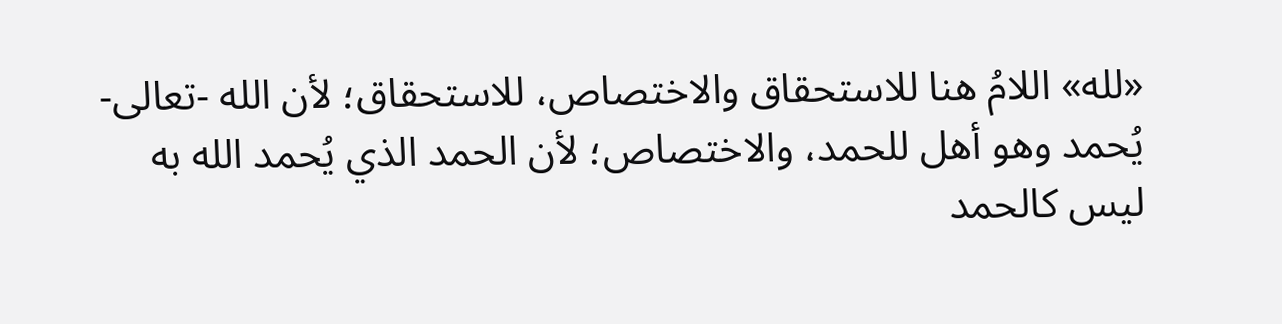«لله» اللامُ هنا للاستحقاق والاختصاص، للاستحقاق؛ لأن الله -تعالى- يُحمد وهو أهل للحمد، والاختصاص؛ لأن الحمد الذي يُحمد الله به ليس كالحمد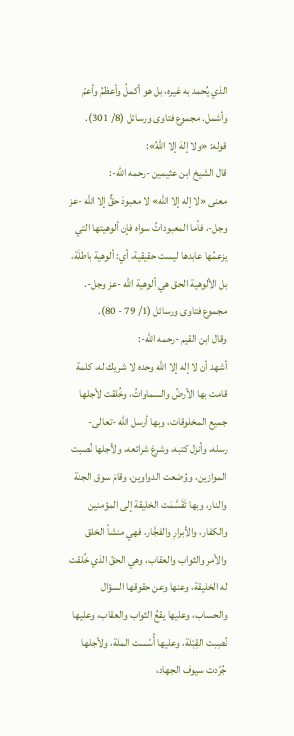الذي يُحمد به غيره، بل هو أكملُ وأعظمُ وأعمّ وأشمل. مجموع فتاوى ورسائل (8/ 301).
قوله: «ولا إلهَ إلا اللهُ»:
قال الشيخ ابن عثيمين -رحمه الله-:
معنى «لا إله إلا الله» لا معبودَ حقٌّ إلا الله -عز وجل-، فأما المعبوداتُ سواه فإن ألوهيتها التي يزعمُها عابدها ليست حقيقية، أي: ألوهية باطلَة، بل الألوهية الحق هي ألوهية الله -عز وجل-. مجموع فتاوى ورسائل (1/ 79 - 80).
وقال ابن القيم -رحمه الله-:
أشهد أن لا إله إلا الله وحده لا شريك له، كلمة قامت بها الأرضُ والسماواتُ، وخُلقت لأجلها جميع المخلوقات، وبها أرسل الله -تعالى- رسله، وأنزل كتبه، وشرعَ شرائعه، ولأجلها نُصبت الموازين، ووُضعت الدواوين، وقامَ سوق الجنة والنار، وبها تَقَسَّمَت الخليقة إلى المؤمنين والكفار، والأبرارِ والفجَّار، فهي منشأ الخلق والأمر والثواب والعقاب، وهي الحقّ الذي خُلقت له الخليقة، وعنها وعن حقوقها السؤال والحساب، وعليها يقعُ الثواب والعقاب، وعليها نُصِبت القِبْلة، وعليها أُسّست الملة، ولأجلها جُرّدت سيوف الجهاد،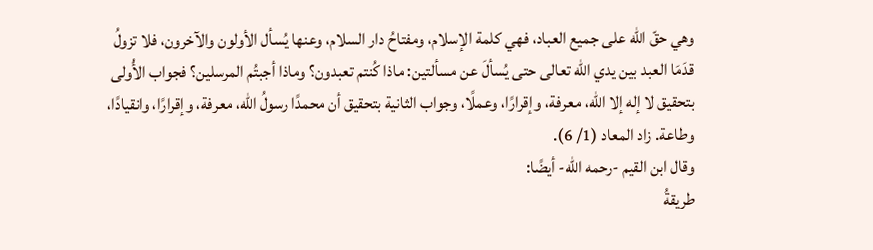وهي حقّ الله على جميع العباد، فهي كلمة الإسلام، ومفتاحُ دار السلام، وعنها يُسأل الأولون والآخرون، فلا تزولُ قدَمَا العبد بين يدي الله تعالى حتى يُسألَ عن مسألتين: ماذا كُنتم تعبدون؟ وماذا أجبتُم المرسلين؟ فجواب الأُولى بتحقيق لا إله إلا الله، معرفة، وإقرارًا، وعملًا، وجواب الثانية بتحقيق أن محمدًا رسولُ الله، معرفة، وإقرارًا، وانقيادًا، وطاعة. زاد المعاد (1/ 6).
وقال ابن القيم -رحمه الله- أيضًا:
طريقةُ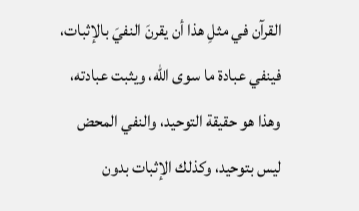القرآن في مثلِ هذا أن يقرنَ النفيَ بالإثبات، فينفي عبادة ما سوى الله، ويثبت عبادته، وهذا هو حقيقة التوحيد، والنفي المحض ليس بتوحيد، وكذلك الإثبات بدون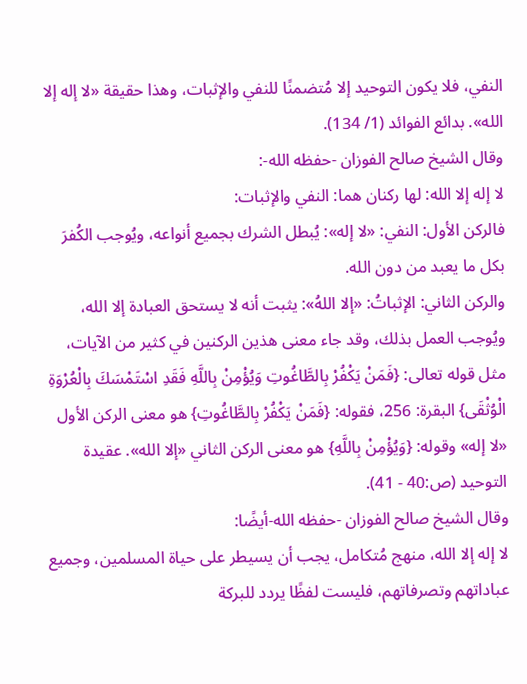النفي، فلا يكون التوحيد إلا مُتضمنًا للنفي والإثبات، وهذا حقيقة «لا إله إلا الله». بدائع الفوائد (1/ 134).
وقال الشيخ صالح الفوزان -حفظه الله-:
لا إله إلا الله: لها ركنان هما: النفي والإثبات:
فالركن الأول: النفي: «لا إله»: يُبطل الشرك بجميع أنواعه، ويُوجب الكُفرَ بكل ما يعبد من دون الله.
والركن الثاني: الإثباتُ: «إلا اللهُ»: يثبت أنه لا يستحق العبادة إلا الله، ويُوجب العمل بذلك، وقد جاء معنى هذين الركنين في كثير من الآيات، مثل قوله تعالى: {فَمَنْ يَكْفُرْ بِالطَّاغُوتِ وَيُؤْمِنْ بِاللَّهِ فَقَدِ اسْتَمْسَكَ بِالْعُرْوَةِ الْوُثْقَى} البقرة: 256، فقوله: {فَمَنْ يَكْفُرْ بِالطَّاغُوتِ} هو معنى الركن الأول «لا إله» وقوله: {وَيُؤْمِنْ بِاللَّهِ} هو معنى الركن الثاني «إلا الله». عقيدة التوحيد (ص:40 - 41).
وقال الشيخ صالح الفوزان -حفظه الله-أيضًا:
لا إله إلا الله، منهج مُتكامل، يجب أن يسيطر على حياة المسلمين، وجميع عباداتهم وتصرفاتهم، فليست لفظًا يردد للبركة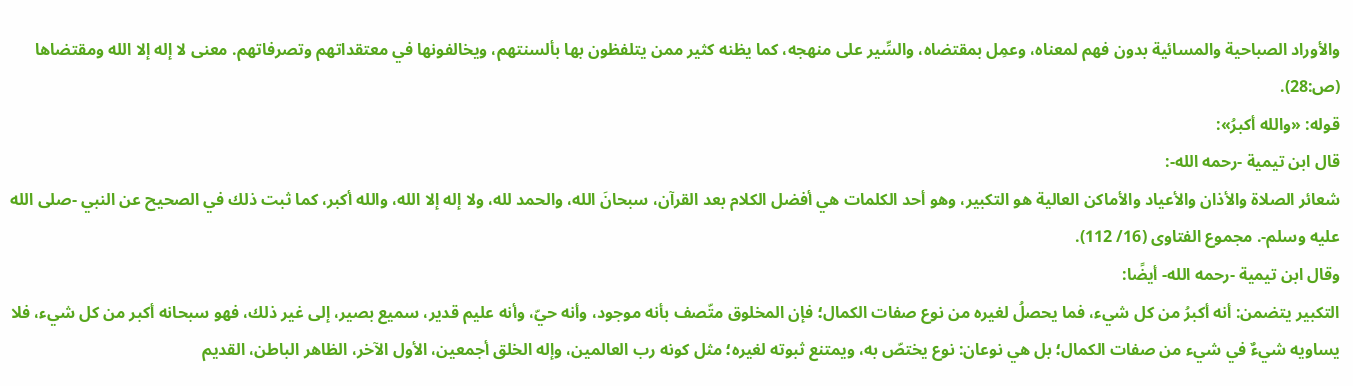والأوراد الصباحية والمسائية بدون فهم لمعناه، وعمِل بمقتضاه، والسِّير على منهجه، كما يظنه كثير ممن يتلفظون بها بألسنتهم، ويخالفونها في معتقداتهم وتصرفاتهم. معنى لا إله إلا الله ومقتضاها (ص:28).
قوله: «والله أكبرُ»:
قال ابن تيمية -رحمه الله-:
شعائر الصلاة والأذان والأعياد والأماكن العالية هو التكبير، وهو أحد الكلمات هي أفضل الكلام بعد القرآن، سبحانَ الله، والحمد لله، ولا إله إلا الله، والله أكبر، كما ثبت ذلك في الصحيح عن النبي -صلى الله عليه وسلم-. مجموع الفتاوى (16/ 112).
وقال ابن تيمية -رحمه الله- أيضًا:
التكبير يتضمن: أنه أكبرُ من كل شيء، فما يحصلُ لغيره من نوع صفات الكمال؛ فإن المخلوق متّصف بأنه موجود، وأنه حيّ، وأنه عليم قدير، سميع بصير، إلى غير ذلك، فهو سبحانه أكبر من كل شيء، فلا يساويه شيءٌ في شيء من صفات الكمال؛ بل هي نوعان: نوع يختصّ به، ويمتنع ثبوته لغيره؛ مثل كونه رب العالمين، وإله الخلق أجمعين، الأول الآخر، الظاهر الباطن، القديم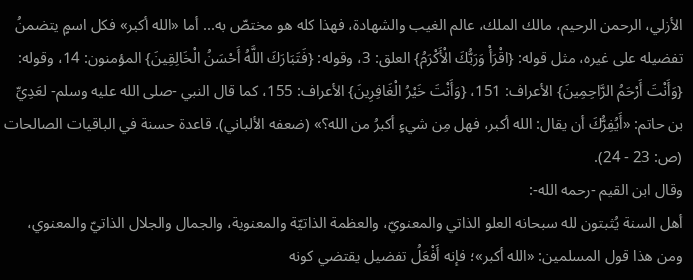الأزلي، الرحمن الرحيم، مالك الملك، عالم الغيب والشهادة، فهذا كله هو مختصّ به... أما «الله أكبر» فكل اسمٍ يتضمنُ تفضيله على غيره، مثل قوله: {اقْرَأْ وَرَبُّكَ الْأَكْرَمُ} العلق: 3، وقوله: {فَتَبَارَكَ اللَّهُ أَحْسَنُ الْخَالِقِينَ} المؤمنون: 14، وقوله: {وَأَنْتَ أَرْحَمُ الرَّاحِمِينَ} الأعراف: 151، {وَأَنْتَ خَيْرُ الْغَافِرِينَ} الأعراف: 155، كما قال النبي -صلى الله عليه وسلم- لعَدِيِّ بن حاتم: «أَيُفِرُّكَ أن يقال: الله أكبر، فهل مِن شيءٍ أكبرُ من الله؟» (ضعفه الألباني). قاعدة حسنة في الباقيات الصالحات (ص: 23 - 24).
وقال ابن القيم -رحمه الله-:
أهل السنة يُثبتون لله سبحانه العلو الذاتي والمعنويّ، والعظمة الذاتيّة والمعنوية، والجمال والجلال الذاتيّ والمعنوي، ومن هذا قول المسلمين: «الله أكبر»؛ فإنه أَفْعَلُ تفضيل يقتضي كونه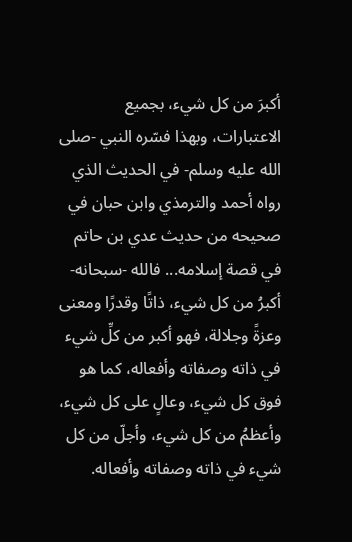أكبرَ من كل شيء، بجميع الاعتبارات، وبهذا فسّره النبي -صلى الله عليه وسلم- في الحديث الذي رواه أحمد والترمذي وابن حبان في صحيحه من حديث عدي بن حاتم في قصة إسلامه... فالله -سبحانه- أكبرُ من كل شيء، ذاتًا وقدرًا ومعنى وعزةً وجلالة، فهو أكبر من كلِّ شيء في ذاته وصفاته وأفعاله، كما هو فوق كل شيء، وعالٍ على كل شيء، وأعظمُ من كل شيء، وأجلّ من كل شيء في ذاته وصفاته وأفعاله.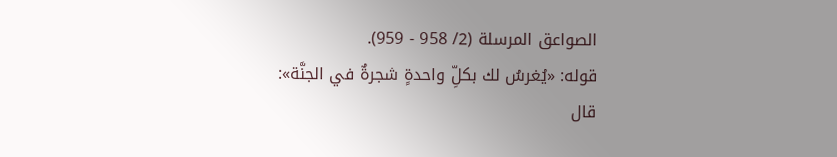الصواعق المرسلة (2/ 958 - 959).
قوله: «يُغرسُ لك بكلِّ واحدةٍ شجرةٌ في الجنَّة»:
قال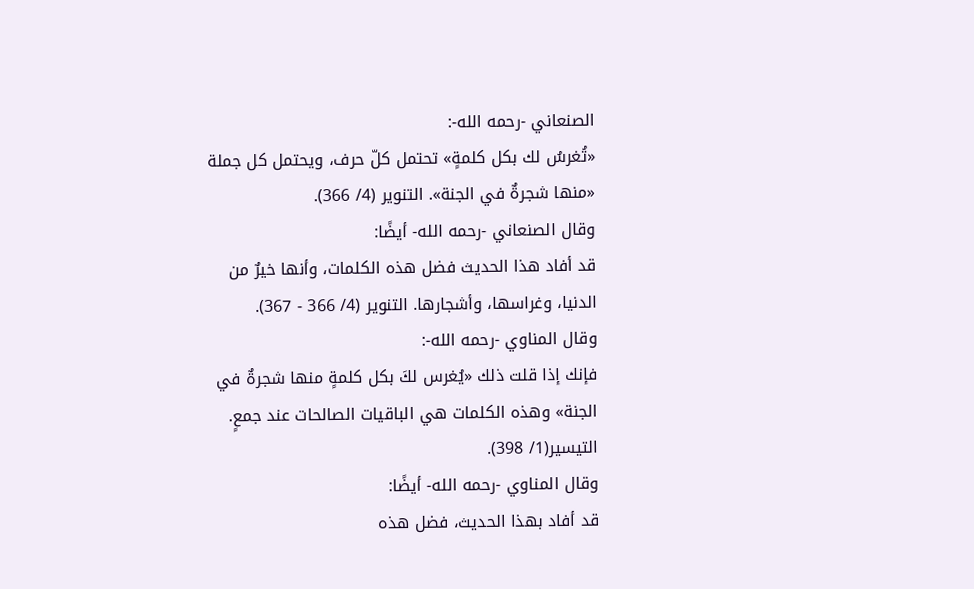الصنعاني -رحمه الله-:
«تُغرسُ لك بكل كلمةٍ» تحتمل كلّ حرف، ويحتمل كل جملة «منها شجرةٌ في الجنة». التنوير (4/ 366).
وقال الصنعاني -رحمه الله- أيضًا:
قد أفاد هذا الحديث فضل هذه الكلمات، وأنها خيرٌ من الدنيا، وغراسها، وأشجارها. التنوير (4/ 366 - 367).
وقال المناوي -رحمه الله-:
فإنك إذا قلت ذلك «يُغرس لكَ بكل كلمةٍ منها شجرةٌ في الجنة» وهذه الكلمات هي الباقيات الصالحات عند جمعٍ. التيسير(1/ 398).
وقال المناوي -رحمه الله- أيضًا:
قد أفاد بهذا الحديث، فضل هذه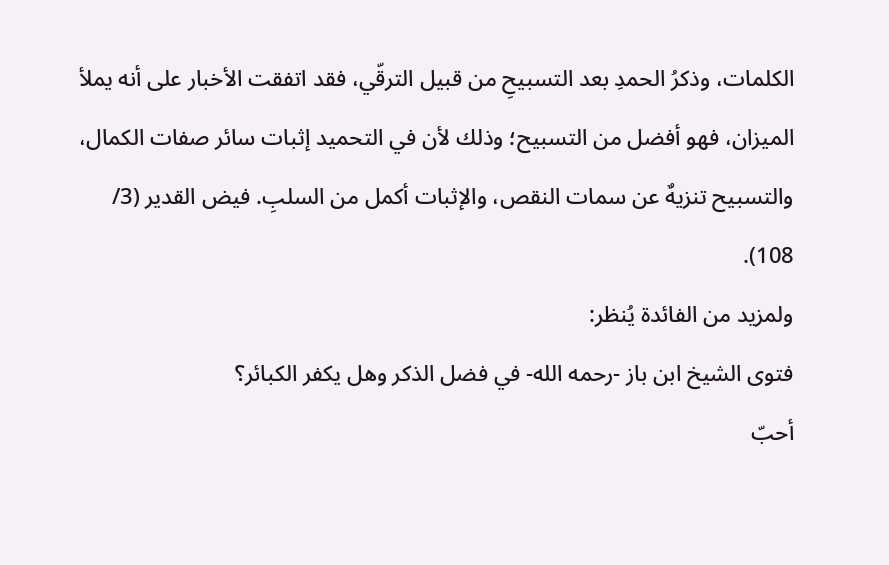الكلمات، وذكرُ الحمدِ بعد التسبيحِ من قبيل الترقّي، فقد اتفقت الأخبار على أنه يملأ الميزان، فهو أفضل من التسبيح؛ وذلك لأن في التحميد إثبات سائر صفات الكمال، والتسبيح تنزيهٌ عن سمات النقص، والإثبات أكمل من السلبِ. فيض القدير (3/ 108).
ولمزيد من الفائدة يُنظر:
فتوى الشيخ ابن باز -رحمه الله- في فضل الذكر وهل يكفر الكبائر؟
أحبّ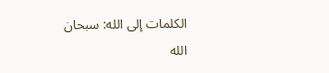الكلمات إلى الله: سبحان الله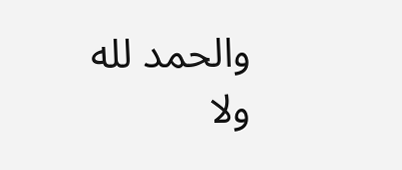والحمد لله ولا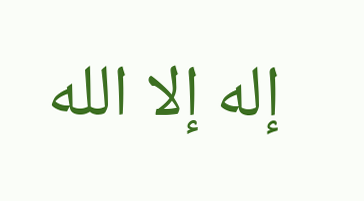إله إلا الله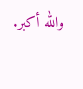والله أكبر.